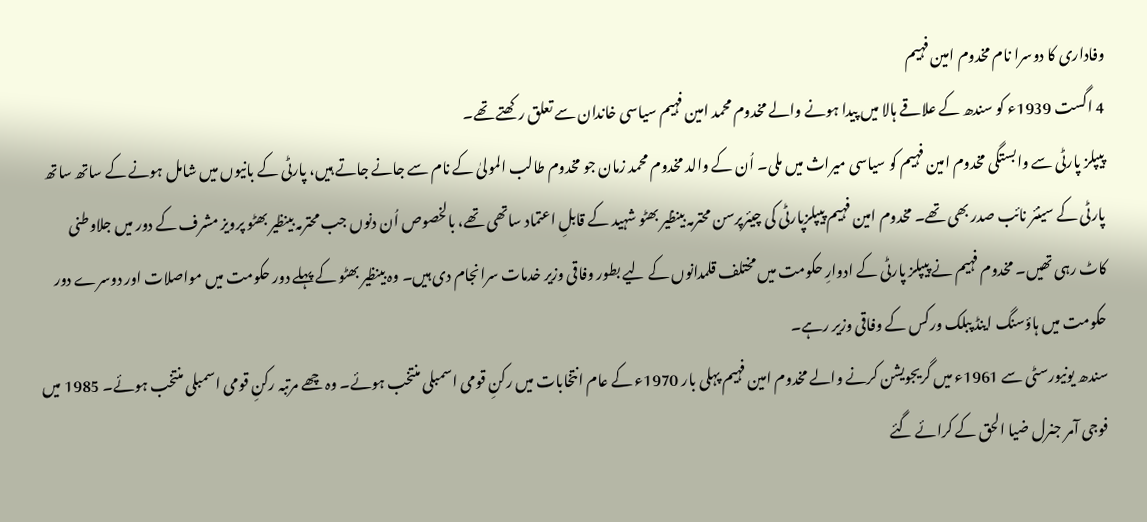وفاداری کا دوسرا نام مخدوم امین فہیم
4 اگست 1939ء کو سندھ کے علاقے ہالا میں پیدا ہونے والے مخدوم محمد امین فہیم سیاسی خاندان سے تعلق رکھتے تھے۔
پیپلز پارٹی سے وابستگی مخدوم امین فہیم کو سیاسی میراث میں ملی۔ اُن کے والد مخدوم محمد زمان جو مخدوم طالب المولیٰ کے نام سے جانے جاتے ہیں، پارٹی کے بانیوں میں شامل ہونے کے ساتھ ساتھ پارٹی کے سینئر نائب صدر بھی تھے۔ مخدوم امین فہیم پیپلزپارٹی کی چیئرپرسن محترمہ بینظیر بھٹو شہید کے قابلِ اعتماد ساتھی تھے، بالخصوص اُن دنوں جب محترمہ بینظیر بھٹو پرویز مشرف کے دور میں جلاوطنی کاٹ رہی تھیں۔ مخدوم فہیم نے پیپلز پارٹی کے ادوارِ حکومت میں مختلف قلمدانوں کے لیے بطور وفاقی وزیر خدمات سرانجام دی ہیں۔ وہ بینظیر بھٹو کے پہلے دور حکومت میں مواصلات اور دوسرے دور حکومت میں ہاؤسنگ اینڈ پبلک ورکس کے وفاقی وزیر رہے۔
سندھ یونیورسٹی سے 1961ء میں گریجویشن کرنے والے مخدوم امین فہیم پہلی بار 1970ء کے عام انتخابات میں رکنِ قومی اسمبلی منتخب ہوئے۔ وہ چھے مرتبہ رکنِ قومی اسمبلی منتخب ہوئے۔ 1985 میں فوجی آمر جنرل ضیا الحق کے کرائے گئے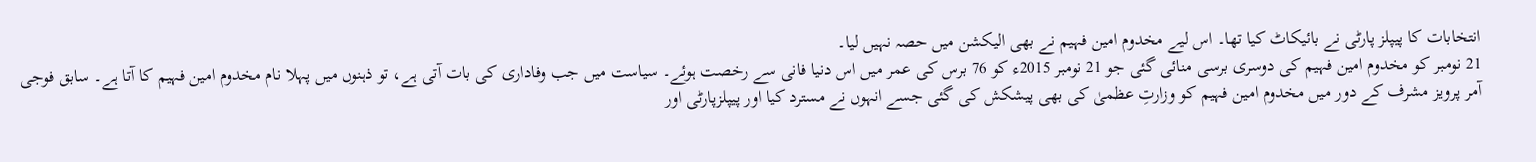انتخابات کا پیپلز پارٹی نے بائیکاٹ کیا تھا۔ اس لیے مخدوم امین فہیم نے بھی الیکشن میں حصہ نہیں لیا۔
21 نومبر کو مخدوم امین فہیم کی دوسری برسی منائی گئی جو 21 نومبر 2015ء کو 76 برس کی عمر میں اس دنیا فانی سے رخصت ہوئے۔ سیاست میں جب وفاداری کی بات آتی ہے، تو ذہنوں میں پہلا نام مخدوم امین فہیم کا آتا ہے۔ سابق فوجی آمر پرویز مشرف کے دور میں مخدوم امین فہیم کو وزارتِ عظمیٰ کی بھی پیشکش کی گئی جسے انہوں نے مسترد کیا اور پیپلزپارٹی اور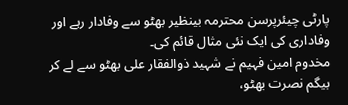پارٹی چیئرپرسن محترمہ بینظیر بھٹو سے وفادار رہے اور وفاداری کی ایک نئی مثال قائم کی۔
مخدوم امین فہیم نے شہید ذوالفقار علی بھٹو سے لے کر بیگم نصرت بھٹو،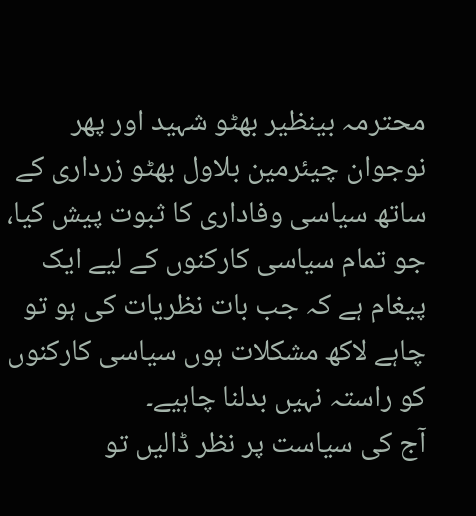محترمہ بینظیر بھٹو شہید اور پھر نوجوان چیئرمین بلاول بھٹو زرداری کے ساتھ سیاسی وفاداری کا ثبوت پیش کیا، جو تمام سیاسی کارکنوں کے لیے ایک پیغام ہے کہ جب بات نظریات کی ہو تو چاہے لاکھ مشکلات ہوں سیاسی کارکنوں کو راستہ نہیں بدلنا چاہیے۔
آج کی سیاست پر نظر ڈالیں تو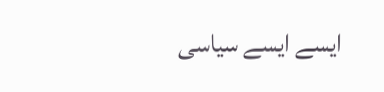ایسے ایسے سیاسی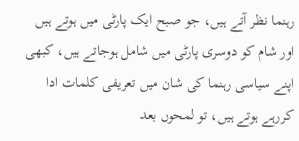رہنما نظر آتے ہیں، جو صبح ایک پارٹی میں ہوتے ہیں اور شام کو دوسری پارٹی میں شامل ہوجاتے ہیں، کبھی اپنے سیاسی رہنما کی شان میں تعریفی کلمات ادا کررہے ہوتے ہیں، تو لمحوں بعد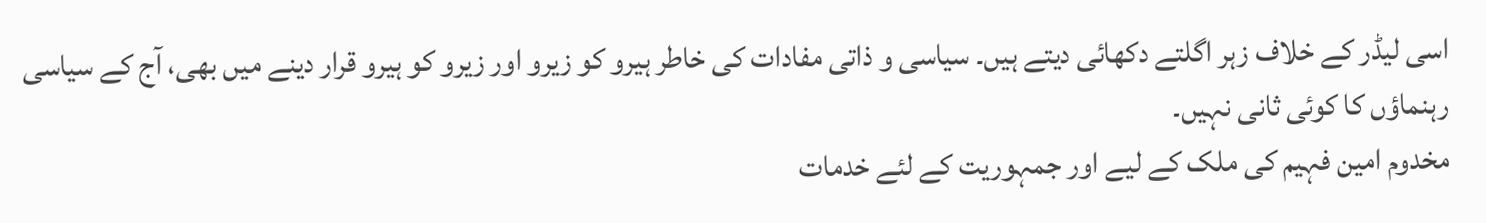اسی لیڈر کے خلاف زہر اگلتے دکھائی دیتے ہیں۔ سیاسی و ذاتی مفادات کی خاطر ہیرو کو زیرو اور زیرو کو ہیرو قرار دینے میں بھی، آج کے سیاسی رہنماؤں کا کوئی ثانی نہیں۔
مخدوم امین فہیم کی ملک کے لیے اور جمہوریت کے لئے خدمات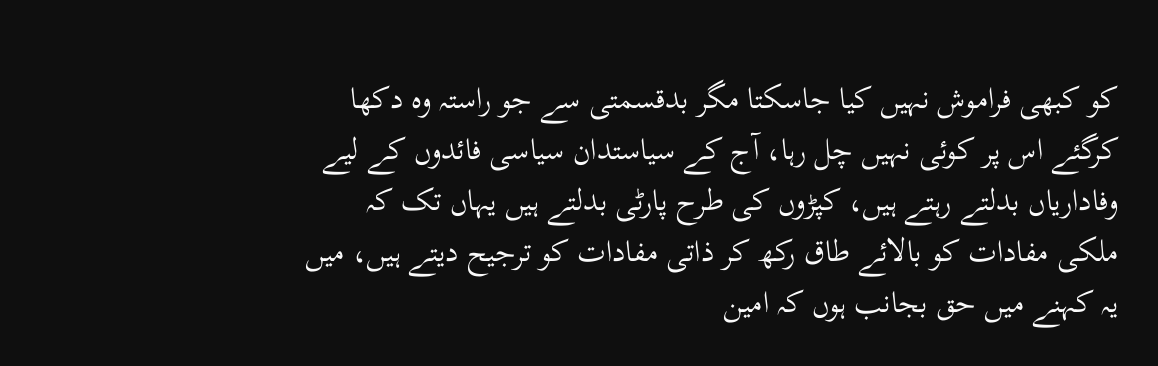کو کبھی فراموش نہیں کیا جاسکتا مگر بدقسمتی سے جو راستہ وہ دکھا کرگئے اس پر کوئی نہیں چل رہا، آج کے سیاستدان سیاسی فائدوں کے لیے وفاداریاں بدلتے رہتے ہیں، کپڑوں کی طرح پارٹی بدلتے ہیں یہاں تک کہ ملکی مفادات کو بالائے طاق رکھ کر ذاتی مفادات کو ترجیح دیتے ہیں، میں یہ کہنے میں حق بجانب ہوں کہ امین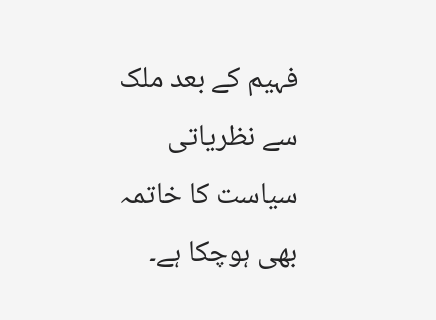فہیم کے بعد ملک سے نظریاتی سیاست کا خاتمہ بھی ہوچکا ہے۔